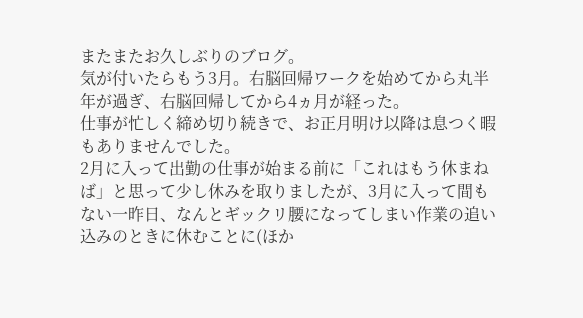またまたお久しぶりのブログ。
気が付いたらもう3月。右脳回帰ワークを始めてから丸半年が過ぎ、右脳回帰してから4ヵ月が経った。
仕事が忙しく締め切り続きで、お正月明け以降は息つく暇もありませんでした。
2月に入って出勤の仕事が始まる前に「これはもう休まねば」と思って少し休みを取りましたが、3月に入って間もない一昨日、なんとギックリ腰になってしまい作業の追い込みのときに休むことに(ほか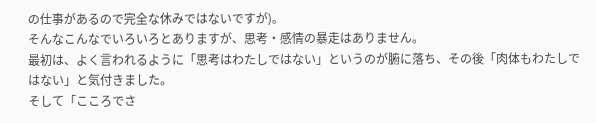の仕事があるので完全な休みではないですが)。
そんなこんなでいろいろとありますが、思考・感情の暴走はありません。
最初は、よく言われるように「思考はわたしではない」というのが腑に落ち、その後「肉体もわたしではない」と気付きました。
そして「こころでさ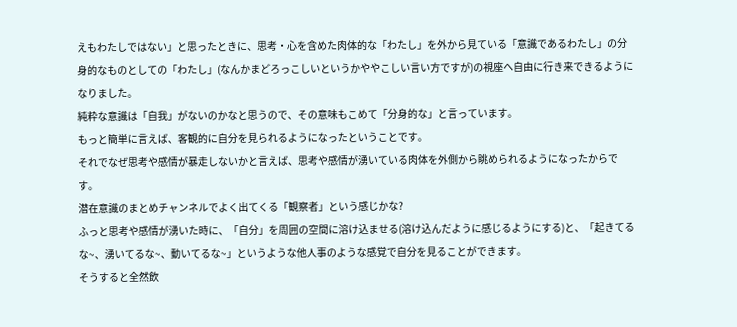えもわたしではない」と思ったときに、思考・心を含めた肉体的な「わたし」を外から見ている「意識であるわたし」の分身的なものとしての「わたし」(なんかまどろっこしいというかややこしい言い方ですが)の視座へ自由に行き来できるようになりました。
純粋な意識は「自我」がないのかなと思うので、その意味もこめて「分身的な」と言っています。
もっと簡単に言えば、客観的に自分を見られるようになったということです。
それでなぜ思考や感情が暴走しないかと言えば、思考や感情が湧いている肉体を外側から眺められるようになったからです。
潜在意識のまとめチャンネルでよく出てくる「観察者」という感じかな?
ふっと思考や感情が湧いた時に、「自分」を周囲の空間に溶け込ませる(溶け込んだように感じるようにする)と、「起きてるな~、湧いてるな~、動いてるな~」というような他人事のような感覚で自分を見ることができます。
そうすると全然飲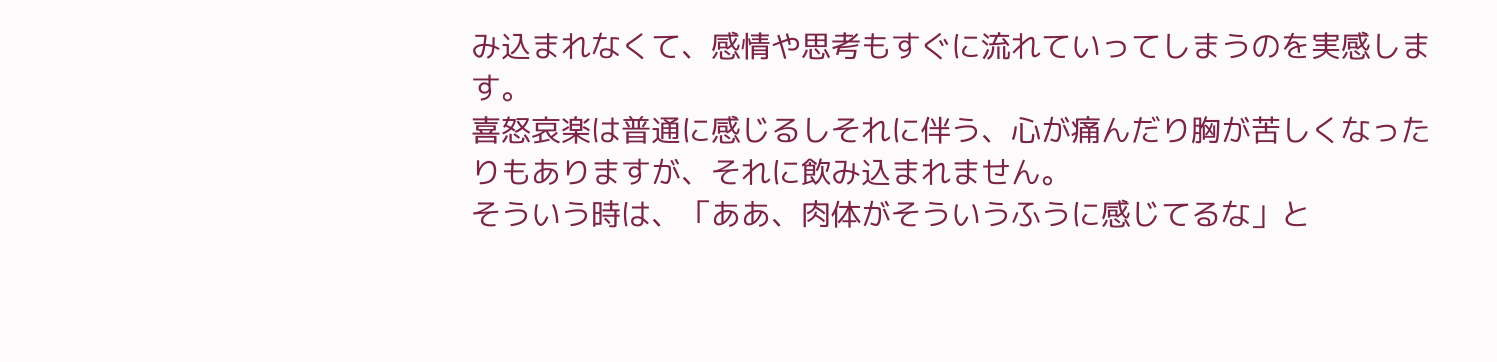み込まれなくて、感情や思考もすぐに流れていってしまうのを実感します。
喜怒哀楽は普通に感じるしそれに伴う、心が痛んだり胸が苦しくなったりもありますが、それに飲み込まれません。
そういう時は、「ああ、肉体がそういうふうに感じてるな」と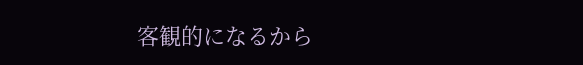客観的になるから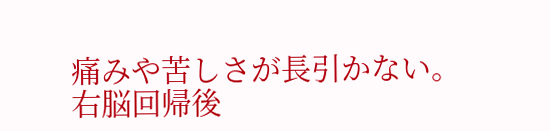痛みや苦しさが長引かない。
右脳回帰後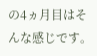の4ヵ月目はそんな感じです。